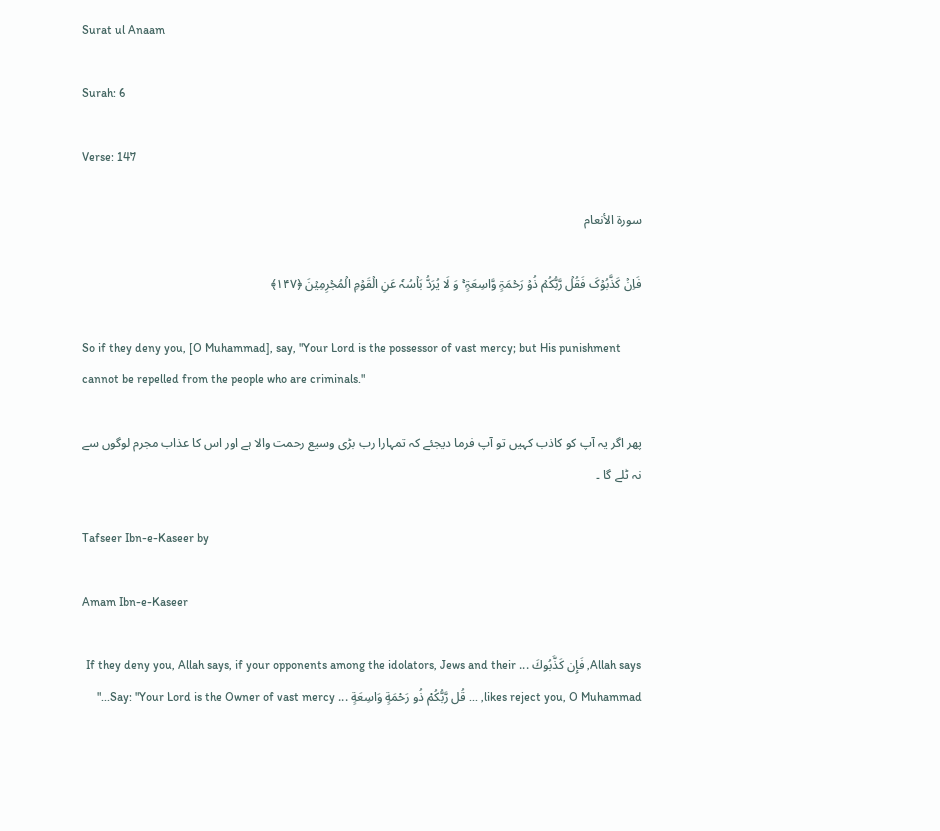Surat ul Anaam

Surah: 6

Verse: 147

سورة الأنعام

فَاِنۡ کَذَّبُوۡکَ فَقُلۡ رَّبُّکُمۡ ذُوۡ رَحۡمَۃٍ وَّاسِعَۃٍ ۚ وَ لَا یُرَدُّ بَاۡسُہٗ عَنِ الۡقَوۡمِ الۡمُجۡرِمِیۡنَ ﴿۱۴۷﴾

So if they deny you, [O Muhammad], say, "Your Lord is the possessor of vast mercy; but His punishment cannot be repelled from the people who are criminals."

پھر اگر یہ آپ کو کاذب کہیں تو آپ فرما دیجئے کہ تمہارا رب بڑی وسیع رحمت والا ہے اور اس کا عذاب مجرم لوگوں سے نہ ٹلے گا ۔

Tafseer Ibn-e-Kaseer by

Amam Ibn-e-Kaseer

Allah says, فَإِن كَذَّبُوكَ ... If they deny you, Allah says, if your opponents among the idolators, Jews and their likes reject you, O Muhammad, ... قُل رَّبُّكُمْ ذُو رَحْمَةٍ وَاسِعَةٍ ... Say: "Your Lord is the Owner of vast mercy..."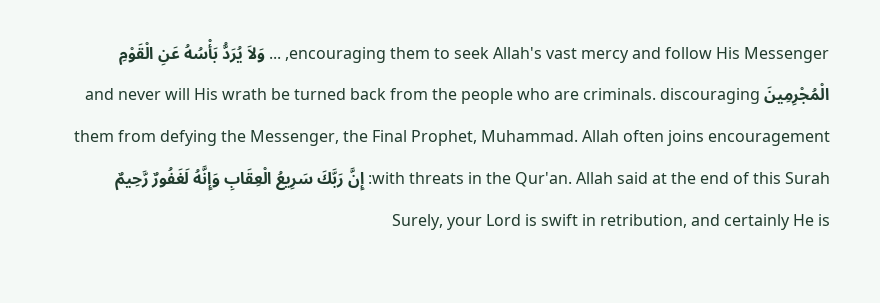encouraging them to seek Allah's vast mercy and follow His Messenger, ... وَلاَ يُرَدُّ بَأْسُهُ عَنِ الْقَوْمِ الْمُجْرِمِينَ and never will His wrath be turned back from the people who are criminals. discouraging them from defying the Messenger, the Final Prophet, Muhammad. Allah often joins encouragement with threats in the Qur'an. Allah said at the end of this Surah: إِنَّ رَبَّكَ سَرِيعُ الْعِقَابِ وَإِنَّهُ لَغَفُورٌ رَّحِيمٌ Surely, your Lord is swift in retribution, and certainly He is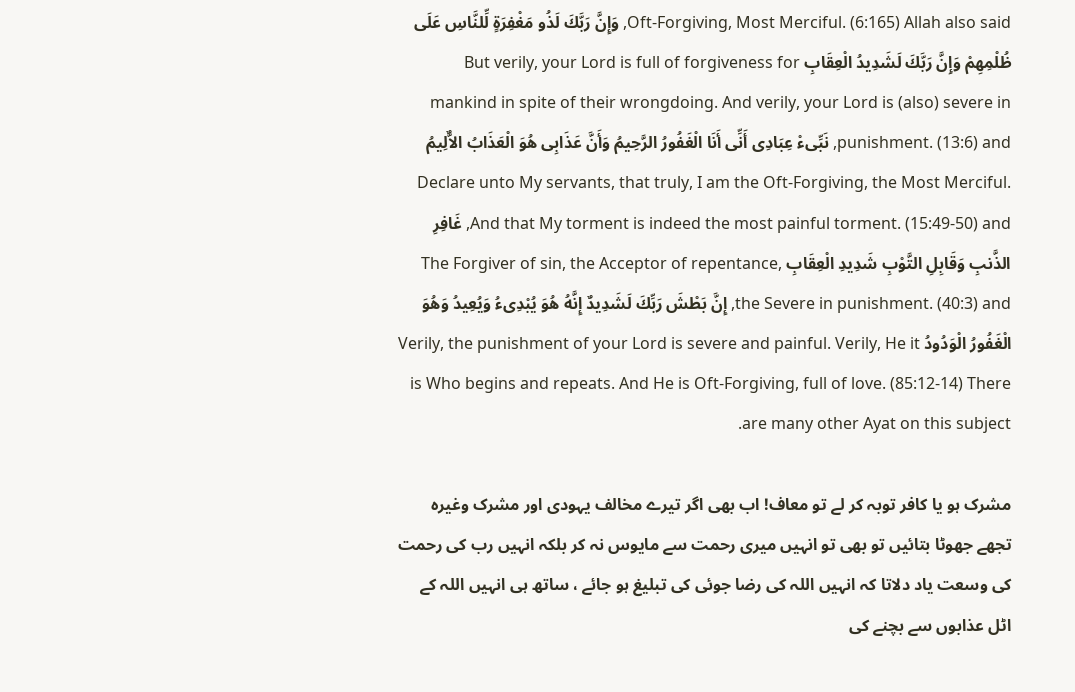Oft-Forgiving, Most Merciful. (6:165) Allah also said, وَإِنَّ رَبَّكَ لَذُو مَغْفِرَةٍ لِّلنَّاسِ عَلَى ظُلْمِهِمْ وَإِنَّ رَبَّكَ لَشَدِيدُ الْعِقَابِ But verily, your Lord is full of forgiveness for mankind in spite of their wrongdoing. And verily, your Lord is (also) severe in punishment. (13:6) and, نَبِّىءْ عِبَادِى أَنِّى أَنَا الْغَفُورُ الرَّحِيمُ وَأَنَّ عَذَابِى هُوَ الْعَذَابُ الاٌّلِيمُ Declare unto My servants, that truly, I am the Oft-Forgiving, the Most Merciful. And that My torment is indeed the most painful torment. (15:49-50) and, غَافِرِ الذَّنبِ وَقَابِلِ التَّوْبِ شَدِيدِ الْعِقَابِ The Forgiver of sin, the Acceptor of repentance, the Severe in punishment. (40:3) and, إِنَّ بَطْشَ رَبِّكَ لَشَدِيدٌ إِنَّهُ هُوَ يُبْدِىءُ وَيُعِيدُ وَهُوَ الْغَفُورُ الْوَدُودُ Verily, the punishment of your Lord is severe and painful. Verily, He it is Who begins and repeats. And He is Oft-Forgiving, full of love. (85:12-14) There are many other Ayat on this subject.

مشرک ہو یا کافر توبہ کر لے تو معاف! اب بھی اگر تیرے مخالف یہودی اور مشرک وغیرہ تجھے جھوٹا بتائیں تو بھی تو انہیں میری رحمت سے مایوس نہ کر بلکہ انہیں رب کی رحمت کی وسعت یاد دلاتا کہ انہیں اللہ کی رضا جوئی کی تبلیغ ہو جائے ، ساتھ ہی انہیں اللہ کے اٹل عذابوں سے بچنے کی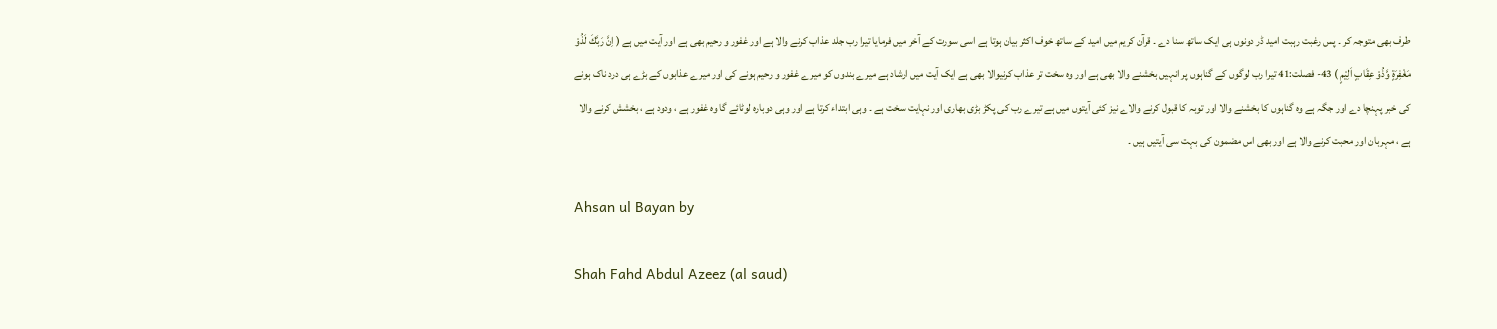طرف بھی متوجہ کر ۔ پس رغبت رہبت امید ڈر دونوں ہی ایک ساتھ سنا دے ۔ قرآن کریم میں امید کے ساتھ خوف اکثر بیان ہوتا ہے اسی سورت کے آخر میں فرمایا تیرا رب جلد عذاب کرنے والا ہے اور غفور و رحیم بھی ہے اور آیت میں ہے ( اِنَّ رَبَّكَ لَذُوْ مَغْفِرَةٍ وَّذُوْ عِقَابٍ اَلِيْمٍ ) 43- فصلت:41 تیرا رب لوگوں کے گناہوں پر انہیں بخشنے والا بھی ہے اور وہ سخت تر عذاب کرنیوالا بھی ہے ایک آیت میں ارشاد ہے میرے بندوں کو میرے غفور و رحیم ہونے کی اور میرے عذابوں کے بڑے ہی درد ناک ہونے کی خبر پہنچا دے اور جگہ ہے وہ گناہوں کا بخشنے والا اور توبہ کا قبول کرنے والاے نیز کئی آیتوں میں ہے تیرے رب کی پکڑ بڑی بھاری اور نہایت سخت ہے ۔ وہی ابتداء کرتا ہے اور وہی دوبارہ لوٹائے گا وہ غفور ہے ، ودود ہے ، بخشش کرنے والا ہے ، مہربان اور محبت کرنے والا ہے اور بھی اس مضمون کی بہت سی آیتیں ہیں ۔

Ahsan ul Bayan by

Shah Fahd Abdul Azeez (al saud)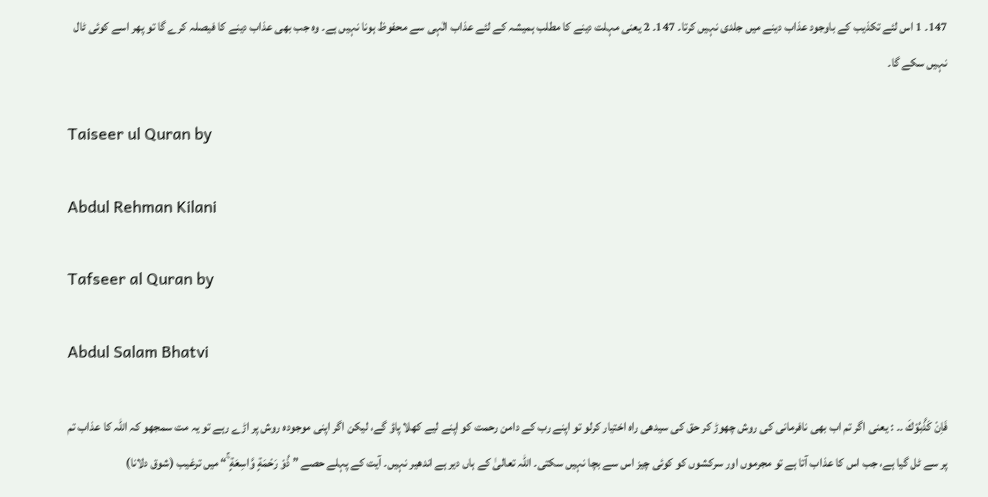147۔ 1 اس لئے تکذیب کے باوجود عذاب دینے میں جلدی نہیں کرتا۔ 147۔ 2 یعنی مہلت دینے کا مطلب ہمیشہ کے لئے عذاب الٰہی سے محفوظ ہونا نہیں ہے۔ وہ جب بھی عذاب دینے کا فیصلہ کرے گا تو پھر اسے کوئی ٹال نہیں سکے گا۔

Taiseer ul Quran by

Abdul Rehman Kilani

Tafseer al Quran by

Abdul Salam Bhatvi

فَاِنْ كَذَّبُوْكَ ۔۔ : یعنی اگر تم اب بھی نافرمانی کی روش چھوڑ کر حق کی سیدھی راہ اختیار کرلو تو اپنے رب کے دامن رحمت کو اپنے لیے کھلا پاؤ گے، لیکن اگر اپنی موجودہ روش پر اڑے رہے تو یہ مت سمجھو کہ اللہ کا عذاب تم پر سے ٹل گیا ہے، جب اس کا عذاب آتا ہے تو مجرموں اور سرکشوں کو کوئی چیز اس سے بچا نہیں سکتی۔ اللہ تعالیٰ کے ہاں دیر ہے اندھیر نہیں۔ آیت کے پہلے حصے ” ذُوْ رَحْمَةٍ وَّاسِعَةٍ ۚ“ میں ترغیب (شوق دلانا)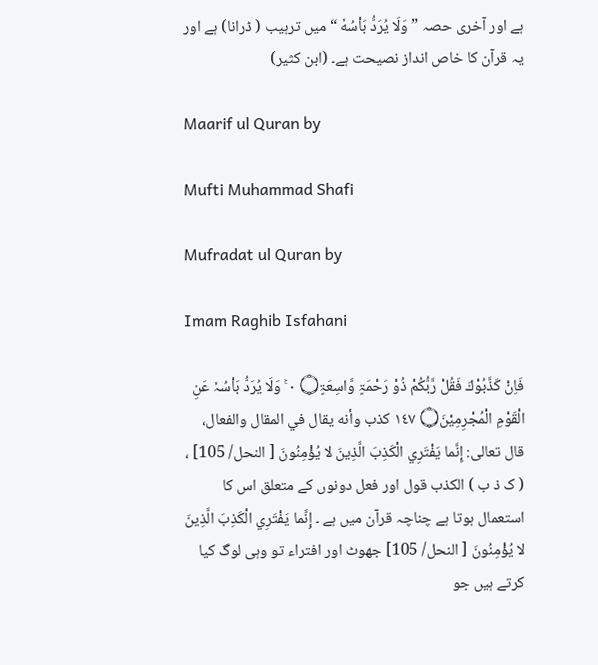ہے اور آخری حصہ ” وَلَا يُرَدُّ بَاْسُهٗ “ میں ترہیب ( ڈرانا) ہے اور یہ قرآن کا خاص انداز نصیحت ہے۔ (ابن کثیر)

Maarif ul Quran by

Mufti Muhammad Shafi

Mufradat ul Quran by

Imam Raghib Isfahani

فَاِنْ كَذَّبُوْكَ فَقُلْ رَّبُّكُمْ ذُوْ رَحْمَۃٍ وَّاسِعَۃٍ۝ ٠ ۚ وَلَا يُرَدُّ بَاْسُہٗ عَنِ الْقَوْمِ الْمُجْرِمِيْنَ۝ ١٤٧ كذب وأنه يقال في المقال والفعال، قال تعالی: إِنَّما يَفْتَرِي الْكَذِبَ الَّذِينَ لا يُؤْمِنُونَ [ النحل/ 105] ، ( ک ذ ب ) الکذب قول اور فعل دونوں کے متعلق اس کا استعمال ہوتا ہے چناچہ قرآن میں ہے ۔ إِنَّما يَفْتَرِي الْكَذِبَ الَّذِينَ لا يُؤْمِنُونَ [ النحل/ 105] جھوٹ اور افتراء تو وہی لوگ کیا کرتے ہیں جو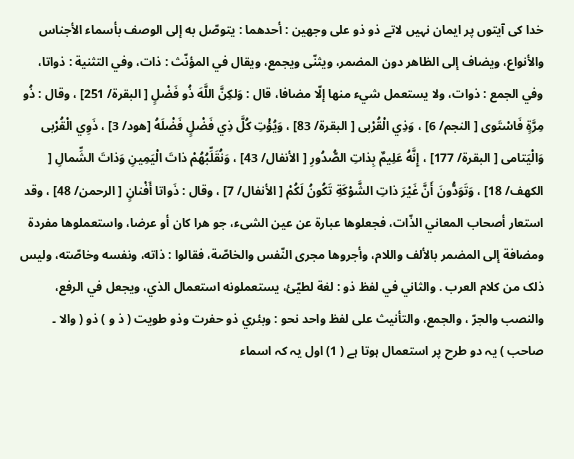خدا کی آیتوں پر ایمان نہیں لاتے ذو ذو علی وجهين : أحدهما : يتوصّل به إلى الوصف بأسماء الأجناس والأنواع، ويضاف إلى الظاهر دون المضمر، ويثنّى ويجمع، ويقال في المؤنّث : ذات، وفي التثنية : ذواتا، وفي الجمع : ذوات، ولا يستعمل شيء منها إلّا مضافا، قال : وَلكِنَّ اللَّهَ ذُو فَضْلٍ [ البقرة/ 251] ، وقال : ذُو مِرَّةٍ فَاسْتَوى [ النجم/ 6] ، وَذِي الْقُرْبى [ البقرة/ 83] ، وَيُؤْتِ كُلَّ ذِي فَضْلٍ فَضْلَهُ [هود/ 3] ، ذَوِي الْقُرْبى وَالْيَتامی [ البقرة/ 177] ، إِنَّهُ عَلِيمٌ بِذاتِ الصُّدُورِ [ الأنفال/ 43] ، وَنُقَلِّبُهُمْ ذاتَ الْيَمِينِ وَذاتَ الشِّمالِ [ الكهف/ 18] ، وَتَوَدُّونَ أَنَّ غَيْرَ ذاتِ الشَّوْكَةِ تَكُونُ لَكُمْ [ الأنفال/ 7] ، وقال : ذَواتا أَفْنانٍ [ الرحمن/ 48] ، وقد استعار أصحاب المعاني الذّات، فجعلوها عبارة عن عين الشیء، جو هرا کان أو عرضا، واستعملوها مفردة ومضافة إلى المضمر بالألف واللام، وأجروها مجری النّفس والخاصّة، فقالوا : ذاته، ونفسه وخاصّته، ولیس ذلک من کلام العرب . والثاني في لفظ ذو : لغة لطيّئ، يستعملونه استعمال الذي، ويجعل في الرفع، والنصب والجرّ ، والجمع، والتأنيث علی لفظ واحد نحو : وبئري ذو حفرت وذو طویت ( ذ و ) ذو ( والا ۔ صاحب ) یہ دو طرح پر استعمال ہوتا ہے ( 1) اول یہ کہ اسماء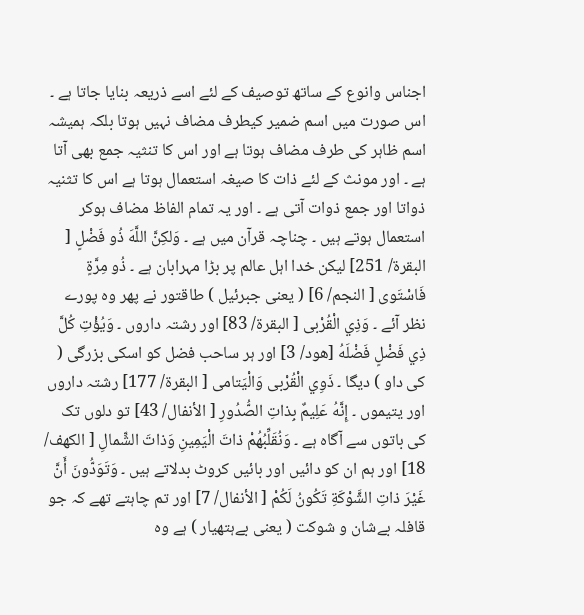اجناس وانوع کے ساتھ توصیف کے لئے اسے ذریعہ بنایا جاتا ہے ۔ اس صورت میں اسم ضمیر کیطرف مضاف نہیں ہوتا بلکہ ہمیشہ اسم ظاہر کی طرف مضاف ہوتا ہے اور اس کا تنثیہ جمع بھی آتا ہے ۔ اور مونث کے لئے ذات کا صیغہ استعمال ہوتا ہے اس کا تثنیہ ذواتا اور جمع ذوات آتی ہے ۔ اور یہ تمام الفاظ مضاف ہوکر استعمال ہوتے ہیں ۔ چناچہ قرآن میں ہے ۔ وَلكِنَّ اللَّهَ ذُو فَضْلٍ [ البقرة/ 251] لیکن خدا اہل عالم پر بڑا مہرابان ہے ۔ ذُو مِرَّةٍ فَاسْتَوى [ النجم/ 6] ( یعنی جبرئیل ) طاقتور نے پھر وہ پورے نظر آئے ۔ وَذِي الْقُرْبى [ البقرة/ 83] اور رشتہ داروں ۔ وَيُؤْتِ كُلَّ ذِي فَضْلٍ فَضْلَهُ [هود/ 3] اور ہر ساحب فضل کو اسکی بزرگی ( کی داو ) دیگا ۔ ذَوِي الْقُرْبى وَالْيَتامی [ البقرة/ 177] رشتہ داروں اور یتیموں ۔ إِنَّهُ عَلِيمٌ بِذاتِ الصُّدُورِ [ الأنفال/ 43] تو دلوں تک کی باتوں سے آگاہ ہے ۔ وَنُقَلِّبُهُمْ ذاتَ الْيَمِينِ وَذاتَ الشِّمالِ [ الكهف/ 18] اور ہم ان کو دائیں اور بائیں کروٹ بدلاتے ہیں ۔ وَتَوَدُّونَ أَنَّ غَيْرَ ذاتِ الشَّوْكَةِ تَكُونُ لَكُمْ [ الأنفال/ 7] اور تم چاہتے تھے کہ جو قافلہ بےشان و شوکت ( یعنی بےہتھیار ) ہے وہ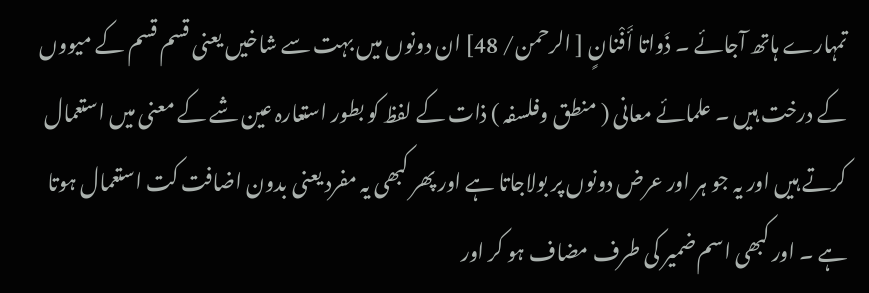تمہارے ہاتھ آجائے ۔ ذَواتا أَفْنانٍ [ الرحمن/ 48] ان دونوں میں بہت سے شاخیں یعنی قسم قسم کے میووں کے درخت ہیں ۔ علمائے معانی ( منطق وفلسفہ ) ذات کے لفظ کو بطور استعارہ عین شے کے معنی میں استعمال کرتے ہیں اور یہ جو ہر اور عرض دونوں پر بولاجاتا ہے اور پھر کبھی یہ مفرد یعنی بدون اضافت کت استعمال ہوتا ہے ۔ اور کبھی اسم ضمیر کی طرف مضاف ہو کر اور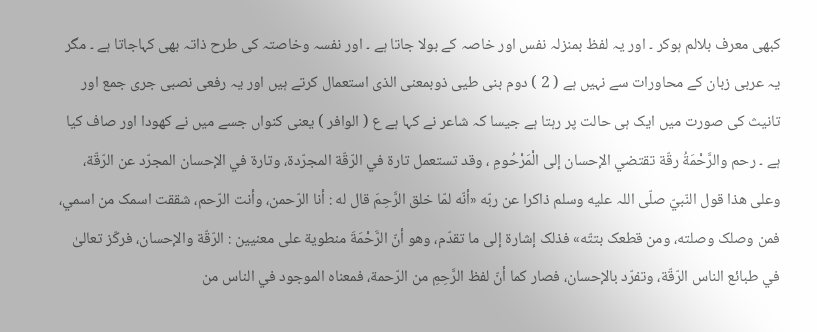کبھی معرف بلالم ہوکر ۔ اور یہ لفظ بمنزلہ نفس اور خاصہ کے بولا جاتا ہے ۔ اور نفسہ وخاصتہ کی طرح ذاتہ بھی کہاجاتا ہے ۔ مگر یہ عربی زبان کے محاورات سے نہیں ہے ( 2 ) دوم بنی طیی ذوبمعنی الذی استعمال کرتے ہیں اور یہ رفعی نصبی جری جمع اور تانیث کی صورت میں ایک ہی حالت پر رہتا ہے جیسا کہ شاعر نے کہا ہے ع ( الوافر ) یعنی کنواں جسے میں نے کھودا اور صاف کیا ہے ۔ رحم والرَّحْمَةُ رقّة تقتضي الإحسان إلى الْمَرْحُومِ ، وقد تستعمل تارة في الرّقّة المجرّدة، وتارة في الإحسان المجرّد عن الرّقّة، وعلی هذا قول النّبيّ صلّى اللہ عليه وسلم ذاکرا عن ربّه «أنّه لمّا خلق الرَّحِمَ قال له : أنا الرّحمن، وأنت الرّحم، شققت اسمک من اسمي، فمن وصلک وصلته، ومن قطعک بتتّه» فذلک إشارة إلى ما تقدّم، وهو أنّ الرَّحْمَةَ منطوية علی معنيين : الرّقّة والإحسان، فركّز تعالیٰ في طبائع الناس الرّقّة، وتفرّد بالإحسان، فصار کما أنّ لفظ الرَّحِمِ من الرّحمة، فمعناه الموجود في الناس من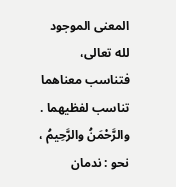المعنی الموجود لله تعالی، فتناسب معناهما تناسب لفظيهما . والرَّحْمَنُ والرَّحِيمُ ، نحو : ندمان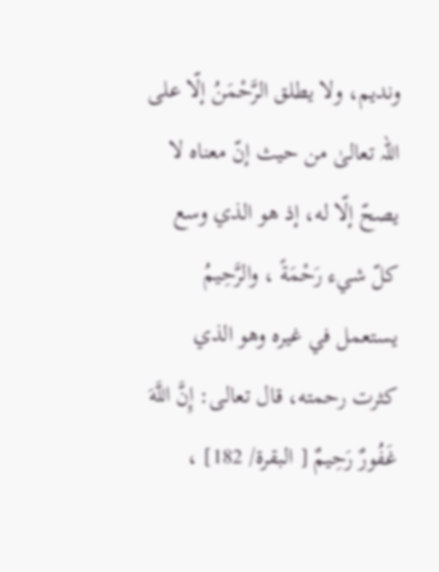وندیم، ولا يطلق الرَّحْمَنُ إلّا علی اللہ تعالیٰ من حيث إنّ معناه لا يصحّ إلّا له، إذ هو الذي وسع کلّ شيء رَحْمَةً ، والرَّحِيمُ يستعمل في غيره وهو الذي کثرت رحمته، قال تعالی: إِنَّ اللَّهَ غَفُورٌ رَحِيمٌ [ البقرة/ 182] ،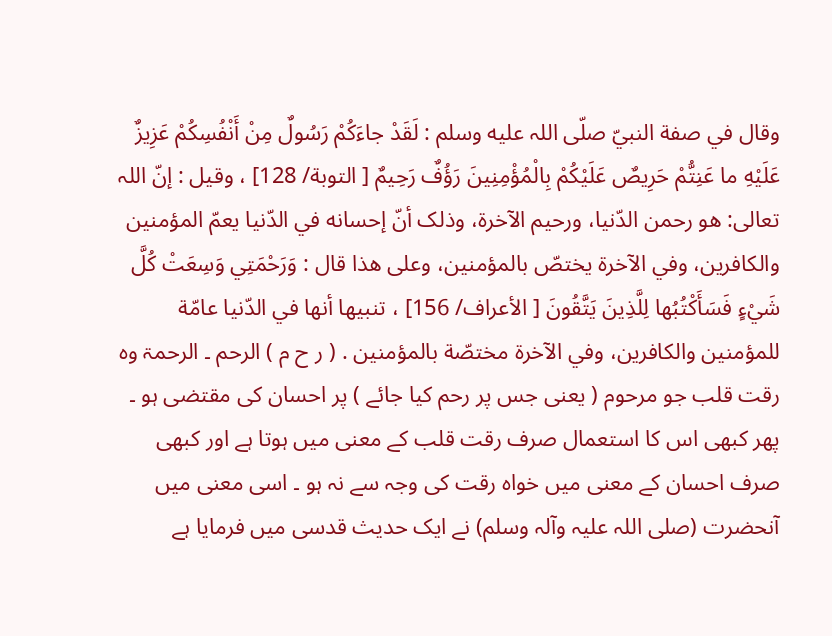وقال في صفة النبيّ صلّى اللہ عليه وسلم : لَقَدْ جاءَكُمْ رَسُولٌ مِنْ أَنْفُسِكُمْ عَزِيزٌ عَلَيْهِ ما عَنِتُّمْ حَرِيصٌ عَلَيْكُمْ بِالْمُؤْمِنِينَ رَؤُفٌ رَحِيمٌ [ التوبة/ 128] ، وقیل : إنّ اللہ تعالی: هو رحمن الدّنيا، ورحیم الآخرة، وذلک أنّ إحسانه في الدّنيا يعمّ المؤمنین والکافرین، وفي الآخرة يختصّ بالمؤمنین، وعلی هذا قال : وَرَحْمَتِي وَسِعَتْ كُلَّ شَيْءٍ فَسَأَكْتُبُها لِلَّذِينَ يَتَّقُونَ [ الأعراف/ 156] ، تنبيها أنها في الدّنيا عامّة للمؤمنین والکافرین، وفي الآخرة مختصّة بالمؤمنین . ( ر ح م ) الرحم ۔ الرحمۃ وہ رقت قلب جو مرحوم ( یعنی جس پر رحم کیا جائے ) پر احسان کی مقتضی ہو ۔ پھر کبھی اس کا استعمال صرف رقت قلب کے معنی میں ہوتا ہے اور کبھی صرف احسان کے معنی میں خواہ رقت کی وجہ سے نہ ہو ۔ اسی معنی میں آنحضرت (صلی اللہ علیہ وآلہ وسلم) نے ایک حدیث قدسی میں فرمایا ہے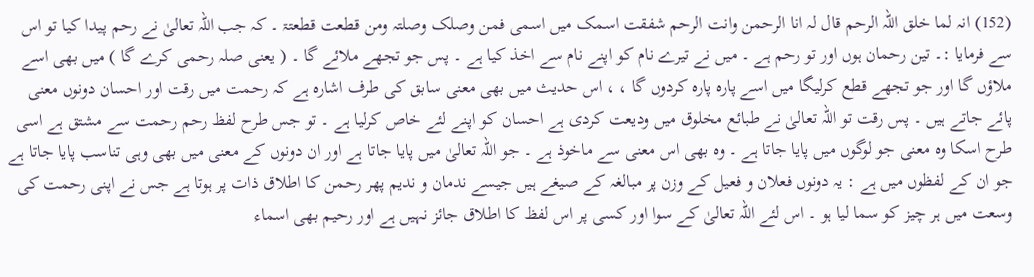(152) انہ لما خلق اللہ الرحم قال لہ انا الرحمن وانت الرحم شفقت اسمک میں اسمی فمن وصلک وصلتہ ومن قطعت قطعتۃ ۔ کہ جب اللہ تعالیٰ نے رحم پیدا کیا تو اس سے فرمایا :۔ تین رحمان ہوں اور تو رحم ہے ۔ میں نے تیرے نام کو اپنے نام سے اخذ کیا ہے ۔ پس جو تجھے ملائے گا ۔ ( یعنی صلہ رحمی کرے گا ) میں بھی اسے ملاؤں گا اور جو تجھے قطع کرلیگا میں اسے پارہ پارہ کردوں گا ، ، اس حدیث میں بھی معنی سابق کی طرف اشارہ ہے کہ رحمت میں رقت اور احسان دونوں معنی پائے جاتے ہیں ۔ پس رقت تو اللہ تعالیٰ نے طبائع مخلوق میں ودیعت کردی ہے احسان کو اپنے لئے خاص کرلیا ہے ۔ تو جس طرح لفظ رحم رحمت سے مشتق ہے اسی طرح اسکا وہ معنی جو لوگوں میں پایا جاتا ہے ۔ وہ بھی اس معنی سے ماخوذ ہے ۔ جو اللہ تعالیٰ میں پایا جاتا ہے اور ان دونوں کے معنی میں بھی وہی تناسب پایا جاتا ہے جو ان کے لفظوں میں ہے : یہ دونوں فعلان و فعیل کے وزن پر مبالغہ کے صیغے ہیں جیسے ندمان و ندیم پھر رحمن کا اطلاق ذات پر ہوتا ہے جس نے اپنی رحمت کی وسعت میں ہر چیز کو سما لیا ہو ۔ اس لئے اللہ تعالیٰ کے سوا اور کسی پر اس لفظ کا اطلاق جائز نہیں ہے اور رحیم بھی اسماء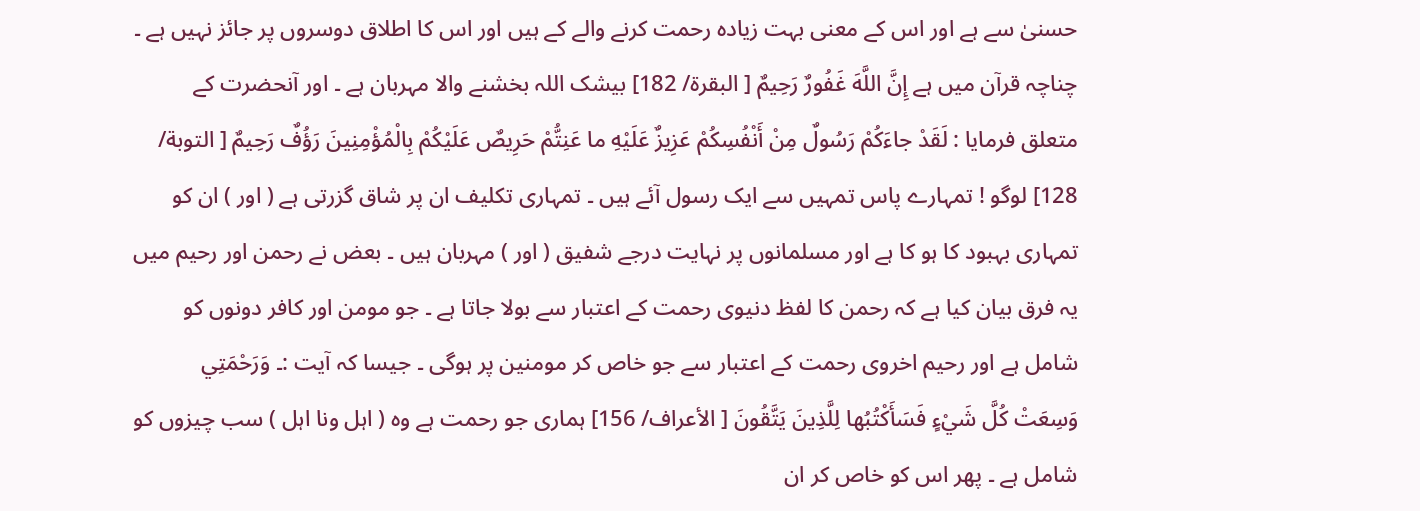حسنیٰ سے ہے اور اس کے معنی بہت زیادہ رحمت کرنے والے کے ہیں اور اس کا اطلاق دوسروں پر جائز نہیں ہے ۔ چناچہ قرآن میں ہے إِنَّ اللَّهَ غَفُورٌ رَحِيمٌ [ البقرة/ 182] بیشک اللہ بخشنے والا مہربان ہے ۔ اور آنحضرت کے متعلق فرمایا : لَقَدْ جاءَكُمْ رَسُولٌ مِنْ أَنْفُسِكُمْ عَزِيزٌ عَلَيْهِ ما عَنِتُّمْ حَرِيصٌ عَلَيْكُمْ بِالْمُؤْمِنِينَ رَؤُفٌ رَحِيمٌ [ التوبة/ 128] لوگو ! تمہارے پاس تمہیں سے ایک رسول آئے ہیں ۔ تمہاری تکلیف ان پر شاق گزرتی ہے ( اور ) ان کو تمہاری بہبود کا ہو کا ہے اور مسلمانوں پر نہایت درجے شفیق ( اور ) مہربان ہیں ۔ بعض نے رحمن اور رحیم میں یہ فرق بیان کیا ہے کہ رحمن کا لفظ دنیوی رحمت کے اعتبار سے بولا جاتا ہے ۔ جو مومن اور کافر دونوں کو شامل ہے اور رحیم اخروی رحمت کے اعتبار سے جو خاص کر مومنین پر ہوگی ۔ جیسا کہ آیت :۔ وَرَحْمَتِي وَسِعَتْ كُلَّ شَيْءٍ فَسَأَكْتُبُها لِلَّذِينَ يَتَّقُونَ [ الأعراف/ 156] ہماری جو رحمت ہے وہ ( اہل ونا اہل ) سب چیزوں کو شامل ہے ۔ پھر اس کو خاص کر ان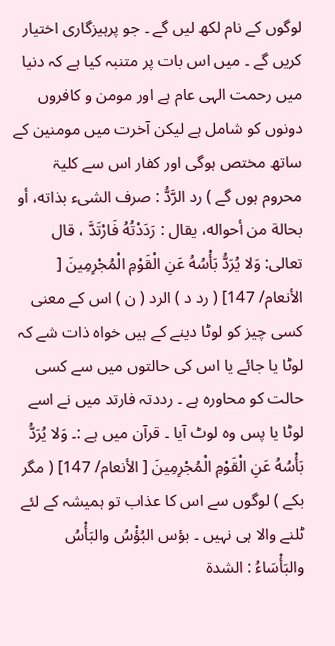لوگوں کے نام لکھ لیں گے ۔ جو پرہیزگاری اختیار کریں گے ۔ میں اس بات پر متنبہ کیا ہے کہ دنیا میں رحمت الہی عام ہے اور مومن و کافروں دونوں کو شامل ہے لیکن آخرت میں مومنین کے ساتھ مختص ہوگی اور کفار اس سے کلیۃ محروم ہوں گے ) رد الرَّدُّ : صرف الشیء بذاته، أو بحالة من أحواله، يقال : رَدَدْتُهُ فَارْتَدَّ ، قال تعالی: وَلا يُرَدُّ بَأْسُهُ عَنِ الْقَوْمِ الْمُجْرِمِينَ [ الأنعام/ 147] ( رد د ) الرد ( ن ) اس کے معنی کسی چیز کو لوٹا دینے کے ہیں خواہ ذات شے کہ لوٹا یا جائے یا اس کی حالتوں میں سے کسی حالت کو محاورہ ہے ۔ رددتہ فارتد میں نے اسے لوٹا یا پس وہ لوٹ آیا ۔ قرآن میں ہے :۔ وَلا يُرَدُّ بَأْسُهُ عَنِ الْقَوْمِ الْمُجْرِمِينَ [ الأنعام/ 147] ( مگر بکے ) لوگوں سے اس کا عذاب تو ہمیشہ کے لئے ٹلنے والا ہی نہیں ۔ بؤس البُؤْسُ والبَأْسُ والبَأْسَاءُ : الشدة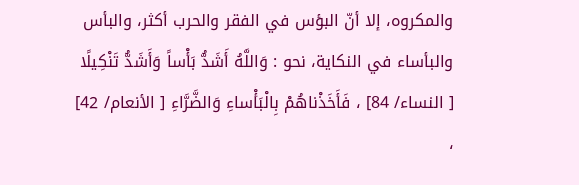والمکروه، إلا أنّ البؤس في الفقر والحرب أكثر، والبأس والبأساء في النکاية، نحو : وَاللَّهُ أَشَدُّ بَأْساً وَأَشَدُّ تَنْكِيلًا [ النساء/ 84] ، فَأَخَذْناهُمْ بِالْبَأْساءِ وَالضَّرَّاءِ [ الأنعام/ 42] ،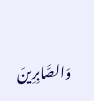وَالصَّابِرِينَ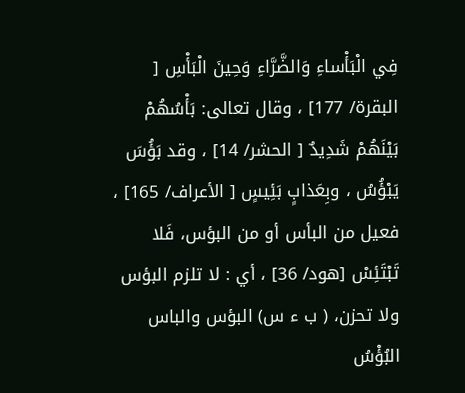فِي الْبَأْساءِ وَالضَّرَّاءِ وَحِينَ الْبَأْسِ [ البقرة/ 177] ، وقال تعالی: بَأْسُهُمْ بَيْنَهُمْ شَدِيدٌ [ الحشر/ 14] ، وقد بَؤُسَ يَبْؤُسُ ، وبِعَذابٍ بَئِيسٍ [ الأعراف/ 165] ، فعیل من البأس أو من البؤس، فَلا تَبْتَئِسْ [هود/ 36] ، أي : لا تلزم البؤس ولا تحزن، ( ب ء س) البؤس والباس البُؤْسُ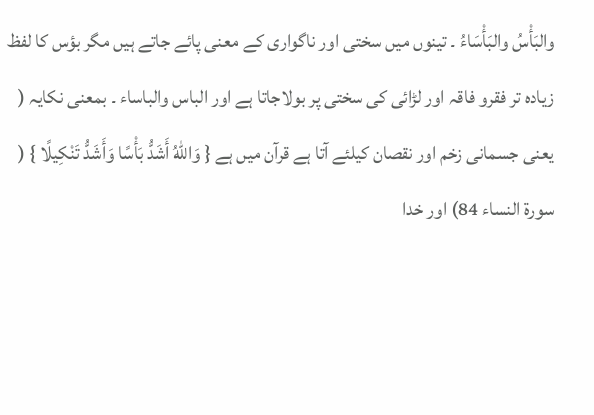والبَأْسُ والبَأْسَاءُ ۔ تینوں میں سختی اور ناگواری کے معنی پائے جاتے ہیں مگر بؤس کا لفظ زیادہ تر فقرو فاقہ اور لڑائی کی سختی پر بولاجاتا ہے اور الباس والباساء ۔ بمعنی نکایہ ( یعنی جسمانی زخم اور نقصان کیلئے آتا ہے قرآن میں ہے { وَاللهُ أَشَدُّ بَأْسًا وَأَشَدُّ تَنْكِيلًا } ( سورة النساء 84) اور خدا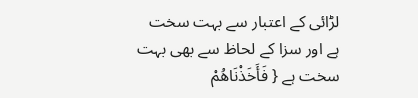لڑائی کے اعتبار سے بہت سخت ہے اور سزا کے لحاظ سے بھی بہت سخت ہے { فَأَخَذْنَاهُمْ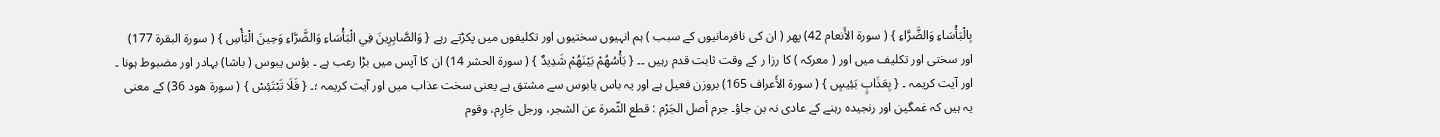بِالْبَأْسَاءِ وَالضَّرَّاءِ } ( سورة الأَنعام 42) پھر ( ان کی نافرمانیوں کے سبب ) ہم انہیوں سختیوں اور تکلیفوں میں پکڑتے رہے { وَالصَّابِرِينَ فِي الْبَأْسَاءِ وَالضَّرَّاءِ وَحِينَ الْبَأْسِ } ( سورة البقرة 177) اور سختی اور تکلیف میں اور ( معرکہ ) کا رزا ر کے وقت ثابت قدم رہیں ۔۔ { بَأْسُهُمْ بَيْنَهُمْ شَدِيدٌ } ( سورة الحشر 14) ان کا آپس میں بڑا رعب ہے ۔ بؤس یبوس ( باشا) بہادر اور مضبوط ہونا ۔ اور آیت کریمہ ۔ { بِعَذَابٍ بَئِيسٍ } ( سورة الأَعراف 165) بروزن فعیل ہے اور یہ باس یابوس سے مشتق ہے یعنی سخت عذاب میں اور آیت کریمہ ؛۔ { فَلَا تَبْتَئِسْ } ( سورة هود 36) کے معنی یہ ہیں کہ غمگین اور رنجیدہ رہنے کے عادی نہ بن جاؤ۔ جرم أصل الجَرْم : قطع الثّمرة عن الشجر، ورجل جَارِم، وقوم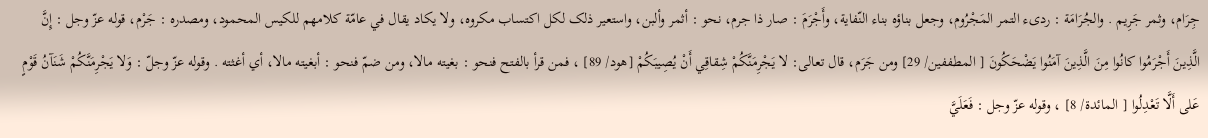جِرَام، وثمر جَرِيم . والجُرَامَة : ردیء التمر المَجْرُوم، وجعل بناؤه بناء النّفاية، وأَجْرَمَ : صار ذا جرم، نحو : أثمر وألبن، واستعیر ذلک لکل اکتساب مکروه، ولا يكاد يقال في عامّة کلامهم للكيس المحمود، ومصدره : جَرْم، قوله عزّ وجل : إِنَّ الَّذِينَ أَجْرَمُوا کانُوا مِنَ الَّذِينَ آمَنُوا يَضْحَكُونَ [ المطففین/ 29] ومن جَرَم، قال تعالی: لا يَجْرِمَنَّكُمْ شِقاقِي أَنْ يُصِيبَكُمْ [هود/ 89] ، فمن قرأ بالفتح فنحو : بغیته مالا، ومن ضمّ فنحو : أبغیته مالا، أي أغثته . وقوله عزّ وجلّ : وَلا يَجْرِمَنَّكُمْ شَنَآنُ قَوْمٍ عَلى أَلَّا تَعْدِلُوا [ المائدة/ 8] ، وقوله عزّ وجل : فَعَلَيَّ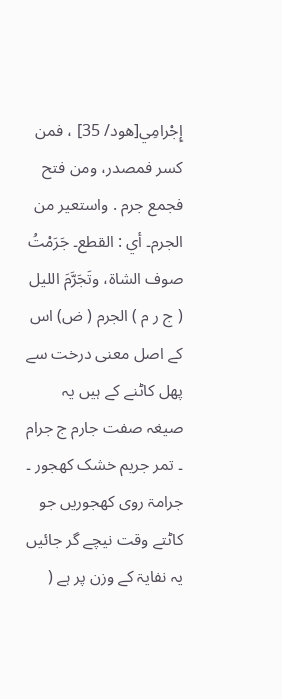إِجْرامِي[هود/ 35] ، فمن کسر فمصدر، ومن فتح فجمع جرم . واستعیر من الجرم۔ أي : القطع۔ جَرَمْتُ صوف الشاة، وتَجَرَّمَ اللیل ( ج ر م ) الجرم ( ض) اس کے اصل معنی درخت سے پھل کاٹنے کے ہیں یہ صیغہ صفت جارم ج جرام ۔ تمر جریم خشک کھجور ۔ جرامۃ روی کھجوریں جو کاٹتے وقت نیچے گر جائیں یہ نفایۃ کے وزن پر ہے (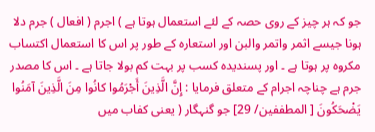جو کہ ہر چیز کے روی حصہ کے لئے استعمال ہوتا ہے ) اجرم ( افعال ) جرم دلا ہونا جیسے اثمر واتمر والبن اور استعارہ کے طور پر اس کا استعمال اکتساب مکروہ پر ہوتا ہے ۔ اور پسندیدہ کسب پر بہت کم بولا جاتا ہے ۔ اس کا مصدر جرم ہے چناچہ اجرام کے متعلق فرمایا : إِنَّ الَّذِينَ أَجْرَمُوا کانُوا مِنَ الَّذِينَ آمَنُوا يَضْحَكُونَ [ المطففین/ 29] جو گنہگار ( یعنی کفاب میں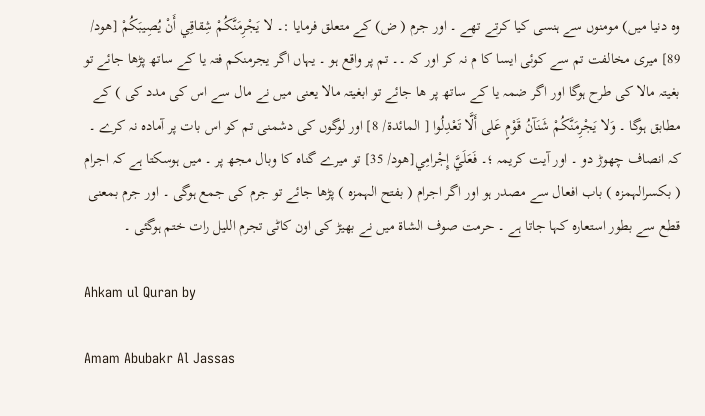وہ دنیا میں) مومنوں سے ہنسی کیا کرتے تھے ۔ اور جرم ( ض) کے متعلق فرمایا :۔ لا يَجْرِمَنَّكُمْ شِقاقِي أَنْ يُصِيبَكُمْ [هود/ 89] میری مخالفت تم سے کوئی ایسا کا م نہ کر اور کہ ۔۔ تم پر واقع ہو ۔ یہاں اگر یجرمنکم فتہ یا کے ساتھ پڑھا جائے تو بغیتہ مالا کی طرح ہوگا اور اگر ضمہ یا کے ساتھ پر ھا جائے تو ابغیتہ مالا یعنی میں نے مال سے اس کی مدد کی ) کے مطابق ہوگا ۔ وَلا يَجْرِمَنَّكُمْ شَنَآنُ قَوْمٍ عَلى أَلَّا تَعْدِلُوا [ المائدة/ 8] اور لوگوں کی دشمنی تم کو اس بات پر آمادہ نہ کرے ۔ کہ انصاف چھوڑ دو ۔ اور آیت کریمہ ؛۔ فَعَلَيَّ إِجْرامِي[هود/ 35] تو میرے گناہ کا وبال مجھ پر ۔ میں ہوسکتا ہے کہ اجرام ( بکسرالہمزہ ) باب افعال سے مصدر ہو اور اگر اجرام ( بفتح الہمزہ ) پڑھا جائے تو جرم کی جمع ہوگی ۔ اور جرم بمعنی قطع سے بطور استعارہ کہا جاتا ہے ۔ حرمت صوف الشاۃ میں نے بھیڑ کی اون کاٹی تجرم اللیل رات ختم ہوگئی ۔

Ahkam ul Quran by

Amam Abubakr Al Jassas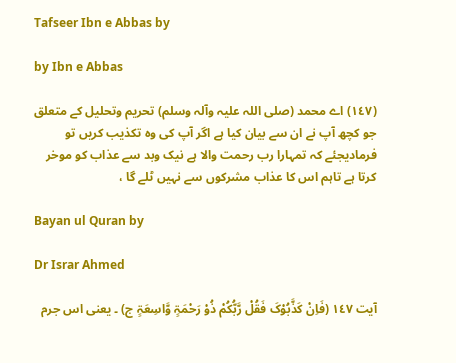Tafseer Ibn e Abbas by

by Ibn e Abbas

(١٤٧) اے محمد (صلی اللہ علیہ وآلہ وسلم) تحریم وتحلیل کے متعلق جو کچھ آپ نے ان سے بیان کیا ہے اگر آپ کی وہ تکذیب کریں تو فرمادیجئے کہ تمہارا رب رحمت والا ہے نیک وبد سے عذاب کو موخر کرتا ہے تاہم اس کا عذاب مشرکوں سے نہیں ٹلے گا ،

Bayan ul Quran by

Dr Israr Ahmed

آیت ١٤٧ (فَاِنْ کَذَّبُوْکَ فَقُلْ رَّبُّکُمْ ذُوْ رَحْمَۃٍ وَّاسِعَۃٍ ج) ۔ یعنی اس جرم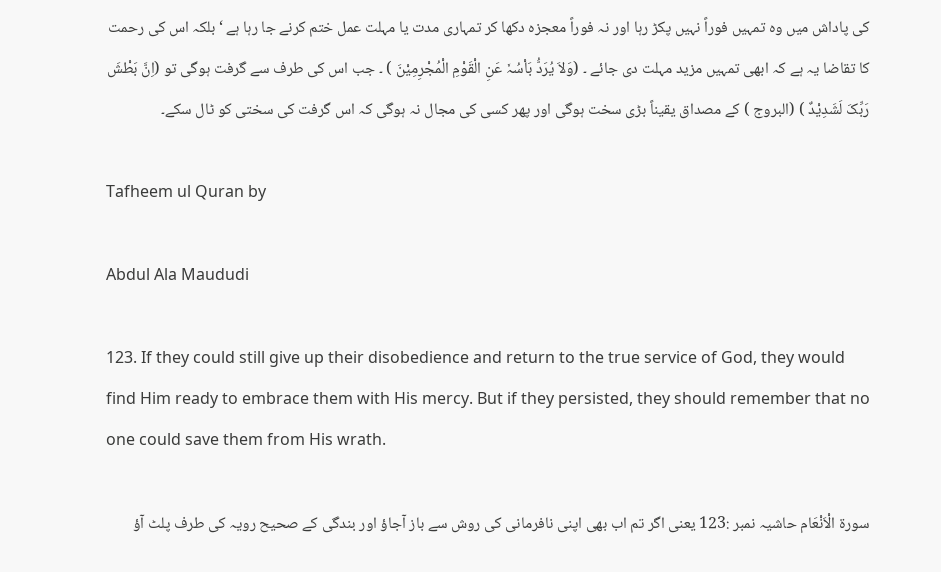کی پاداش میں وہ تمہیں فوراً نہیں پکڑ رہا اور نہ فوراً معجزہ دکھا کر تمہاری مدت یا مہلت عمل ختم کرنے جا رہا ہے ‘ بلکہ اس کی رحمت کا تقاضا یہ ہے کہ ابھی تمہیں مزید مہلت دی جائے ۔ (وَلاَ یُرَدُّ بَاْسُہٗ عَنِ الْقَوْمِ الْمُجْرِمِیْنَ ) ۔ جب اس کی طرف سے گرفت ہوگی تو (اِنَّ بَطْشَ رَبِّکَ لَشَدِیْدٌ ) (البروج ) کے مصداق یقیناً بڑی سخت ہوگی اور پھر کسی کی مجال نہ ہوگی کہ اس گرفت کی سختی کو ٹال سکے۔

Tafheem ul Quran by

Abdul Ala Maududi

123. If they could still give up their disobedience and return to the true service of God, they would find Him ready to embrace them with His mercy. But if they persisted, they should remember that no one could save them from His wrath.

سورة الْاَنْعَام حاشیہ نمبر :123 یعنی اگر تم اب بھی اپنی نافرمانی کی روش سے باز آجاؤ اور بندگی کے صحیح رویہ کی طرف پلٹ آؤ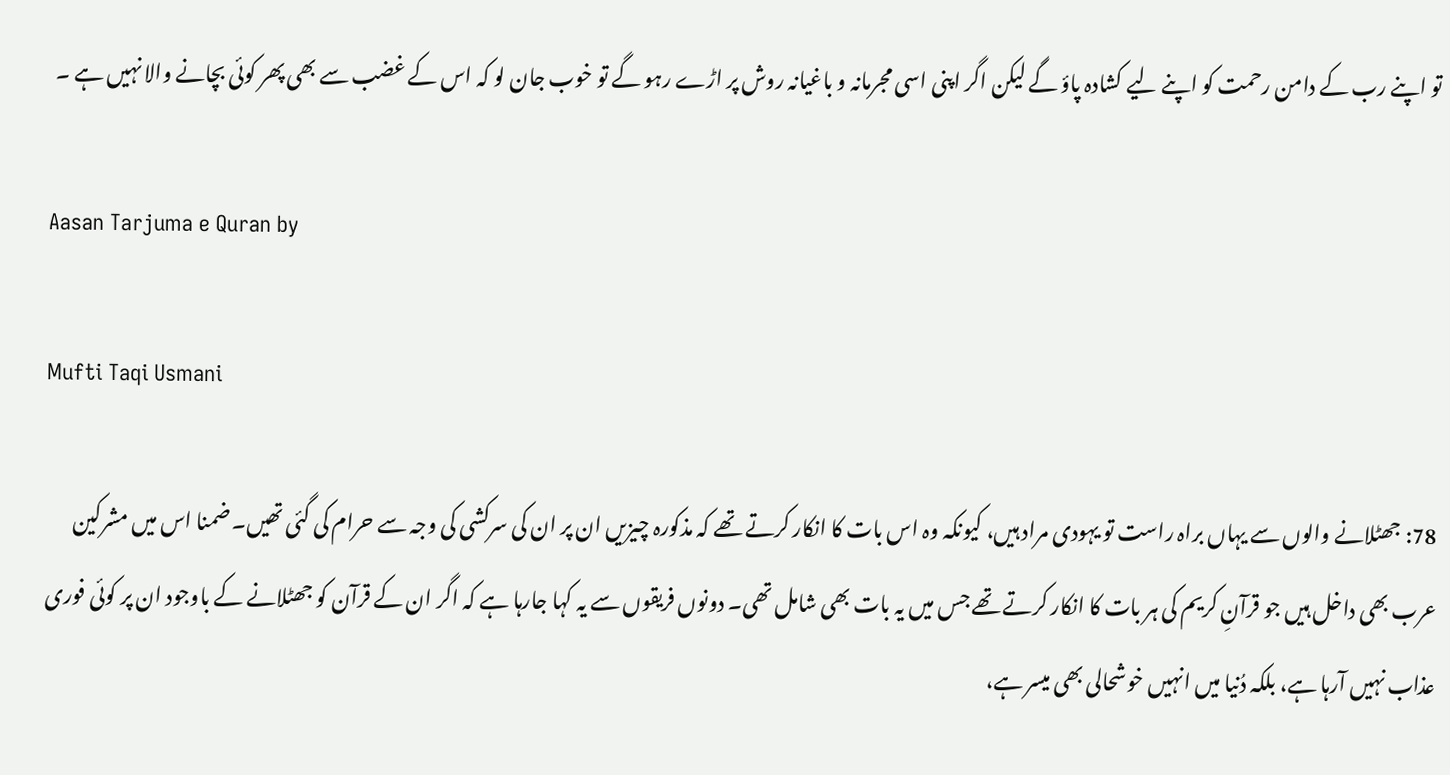تو اپنے رب کے دامن رحمت کو اپنے لیے کشادہ پاؤ گے لیکن اگر اپنی اسی مجرمانہ و باغیانہ روش پر اڑے رہو گے تو خوب جان لو کہ اس کے غضب سے بھی پھر کوئی بچانے والا نہیں ہے ۔

Aasan Tarjuma e Quran by

Mufti Taqi Usmani

78: جھٹلانے والوں سے یہاں براہ راست تو یہودی مراد ہیں، کیونکہ وہ اس بات کا انکار کرتے تھے کہ مذکورہ چیزیں ان پر ان کی سرکشی کی وجہ سے حرام کی گئی تھیں۔ ضمنا اس میں مشرکین عرب بھی داخل ہیں جو قرآنِ کریم کی ہر بات کا انکار کرتے تھے جس میں یہ بات بھی شامل تھی۔ دونوں فریقوں سے یہ کہا جارہا ہے کہ اگر ان کے قرآن کو جھٹلانے کے باوجود ان پر کوئی فوری عذاب نہیں آرہا ہے، بلکہ دُنیا میں انہیں خوشحالی بھی میسر ہے،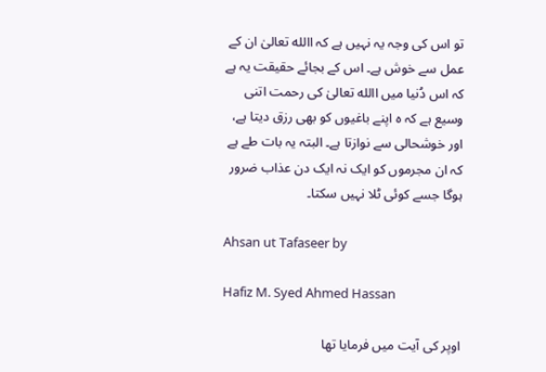تو اس کی وجہ یہ نہیں ہے کہ االله تعالیٰ ان کے عمل سے خوش ہے۔ اس کے بجائے حقیقت یہ ہے کہ اس دُنیا میں االله تعالیٰ کی رحمت اتنی وسیع ہے کہ ہ اپنے باغیوں کو بھی رزق دیتا ہے، اور خوشحالی سے نوازتا ہے۔ البتہ یہ بات طے ہے کہ ان مجرموں کو ایک نہ ایک دن عذاب ضرور ہوگا جسے کوئی ٹلا نہیں سکتا۔

Ahsan ut Tafaseer by

Hafiz M. Syed Ahmed Hassan

اوپر کی آیت میں فرمایا تھا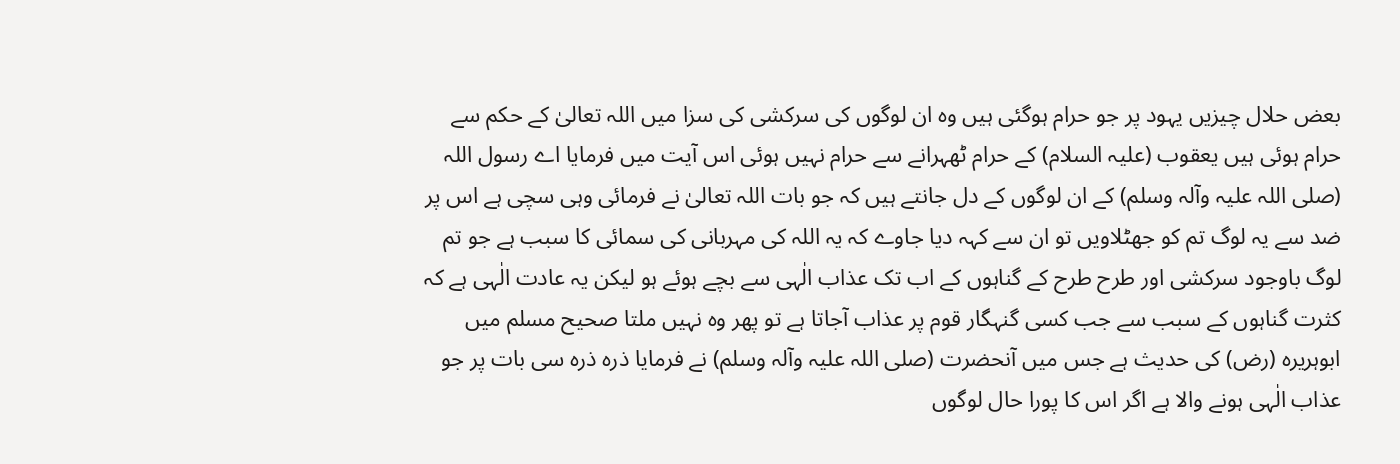بعض حلال چیزیں یہود پر جو حرام ہوگئی ہیں وہ ان لوگوں کی سرکشی کی سزا میں اللہ تعالیٰ کے حکم سے حرام ہوئی ہیں یعقوب (علیہ السلام) کے حرام ٹھہرانے سے حرام نہیں ہوئی اس آیت میں فرمایا اے رسول اللہ (صلی اللہ علیہ وآلہ وسلم) کے ان لوگوں کے دل جانتے ہیں کہ جو بات اللہ تعالیٰ نے فرمائی وہی سچی ہے اس پر ضد سے یہ لوگ تم کو جھٹلاویں تو ان سے کہہ دیا جاوے کہ یہ اللہ کی مہربانی کی سمائی کا سبب ہے جو تم لوگ باوجود سرکشی اور طرح طرح کے گناہوں کے اب تک عذاب الٰہی سے بچے ہوئے ہو لیکن یہ عادت الٰہی ہے کہ کثرت گناہوں کے سبب سے جب کسی گنہگار قوم پر عذاب آجاتا ہے تو پھر وہ نہیں ملتا صحیح مسلم میں ابوہریرہ (رض) کی حدیث ہے جس میں آنحضرت (صلی اللہ علیہ وآلہ وسلم) نے فرمایا ذرہ ذرہ سی بات پر جو عذاب الٰہی ہونے والا ہے اگر اس کا پورا حال لوگوں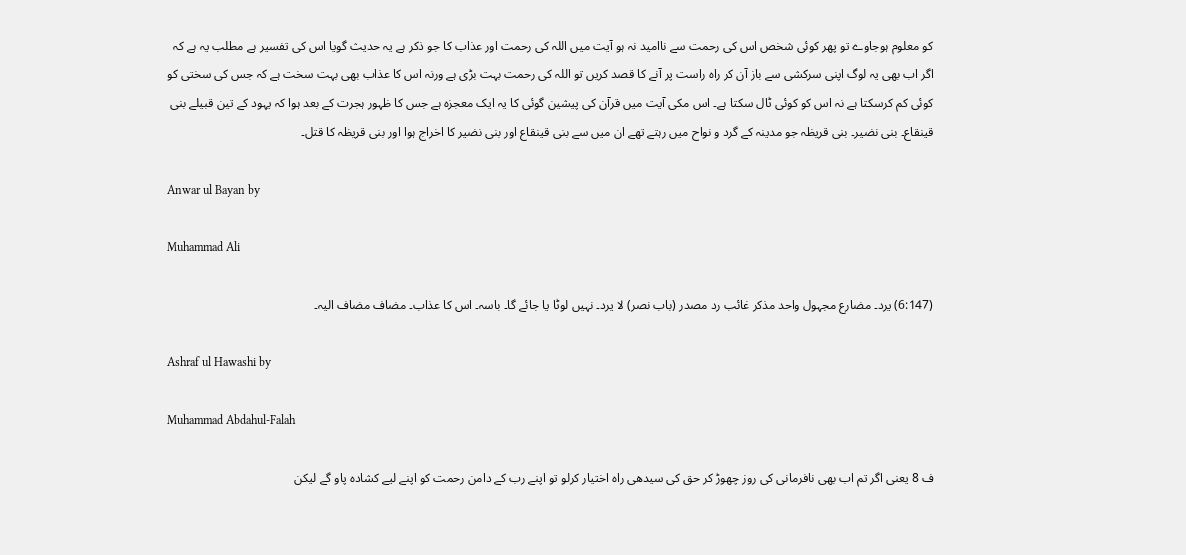کو معلوم ہوجاوے تو پھر کوئی شخص اس کی رحمت سے ناامید نہ ہو آیت میں اللہ کی رحمت اور عذاب کا جو ذکر ہے یہ حدیث گویا اس کی تفسیر ہے مطلب یہ ہے کہ اگر اب بھی یہ لوگ اپنی سرکشی سے باز آن کر راہ راست پر آنے کا قصد کریں تو اللہ کی رحمت بہت بڑی ہے ورنہ اس کا عذاب بھی بہت سخت ہے کہ جس کی سختی کو کوئی کم کرسکتا ہے نہ اس کو کوئی ٹال سکتا ہے۔ اس مکی آیت میں قرآن کی پیشین گوئی کا یہ ایک معجزہ ہے جس کا ظہور ہجرت کے بعد ہوا کہ یہود کے تین قبیلے بنی قینقاع۔ بنی نضیر۔ بنی قریظہ جو مدینہ کے گرد و نواح میں رہتے تھے ان میں سے بنی قینقاع اور بنی نضیر کا اخراج ہوا اور بنی قریظہ کا قتل۔

Anwar ul Bayan by

Muhammad Ali

(6:147) یرد۔ مضارع مجہول واحد مذکر غائب رد مصدر (باب نصر) لا یرد۔ نہیں لوٹا یا جائے گا۔ باسہ۔ اس کا عذاب۔ مضاف مضاف الیہ۔

Ashraf ul Hawashi by

Muhammad Abdahul-Falah

ف 8 یعنی اگر تم اب بھی نافرمانی کی روز چھوڑ کر حق کی سیدھی راہ اختیار کرلو تو اپنے رب کے دامن رحمت کو اپنے لیے کشادہ پاو گے لیکن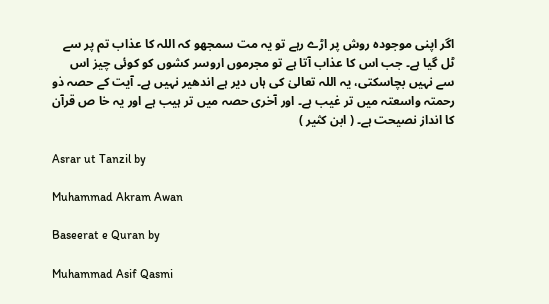اگر اپنی موجودہ روش پر اڑے رہے تو یہ مت سمجھو کہ اللہ کا عذاب تم پر سے ٹل گیا ہے۔ جب اس کا عذاب آتا ہے تو مجرموں اروسر کشوں کو کوئی چیز اس سے نہیں بچاسکتی، یہ اللہ تعالیٰ کی ہاں دیر ہے اندھیر نہیں ہے۔ آیت کے حصہ ذو رحمتہ واسعتہ میں تر غیب ہے۔ اور آخری حصہ میں تر ہیب ہے اور یہ خا ص قرآن کا انداز نصیحت ہے۔ ( ابن کثیر )

Asrar ut Tanzil by

Muhammad Akram Awan

Baseerat e Quran by

Muhammad Asif Qasmi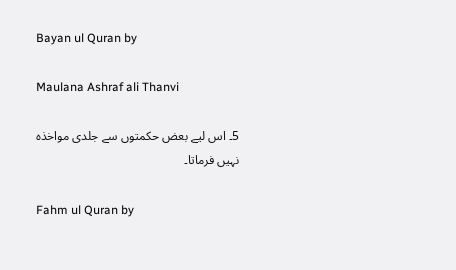Bayan ul Quran by

Maulana Ashraf ali Thanvi

5۔ اس لیے بعض حکمتوں سے جلدی مواخذہ نہیں فرماتا۔

Fahm ul Quran by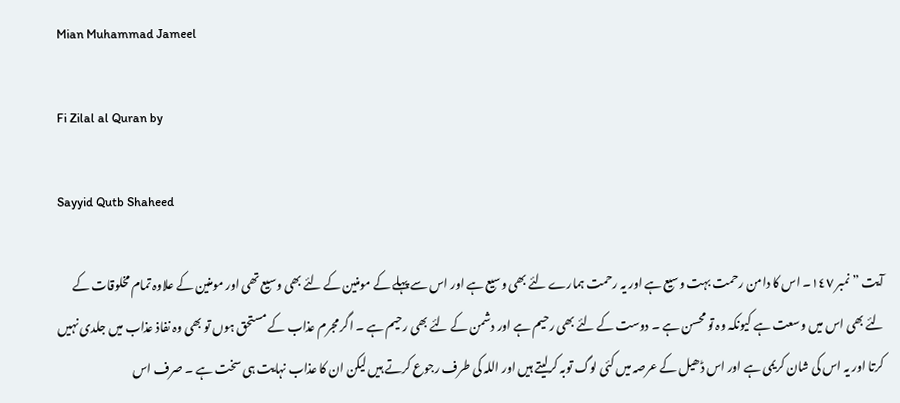Mian Muhammad Jameel

Fi Zilal al Quran by

Sayyid Qutb Shaheed

آیت ” نمبر ١٤٧۔ اس کا دامن رحمت بہت وسیع ہے اور یہ رحمت ہمارے لئے بھی وسیع ہے اور اس سے پہلے کے مومنین کے لئے بھی وسیع تھی اور مومنین کے علاوہ تمام مخلوقات کے لئے بھی اس میں وسعت ہے کیونکہ وہ تو محسن ہے ۔ دوست کے لئے بھی رحیم ہے اور دشمن کے لئے بھی رحیم ہے ۔ اگر مجرم عذاب کے مستحق ہوں تو بھی وہ نفاذ عذاب میں جلدی نہیں کرتا اور یہ اس کی شان کریمی ہے اور اس ڈھیل کے عرصہ میں کئی لوگ توبہ کرلیتے ہیں اور اللہ کی طرف رجوع کرتے ہیں لیکن ان کا عذاب نہایت ہی سخت ہے ۔ صرف اس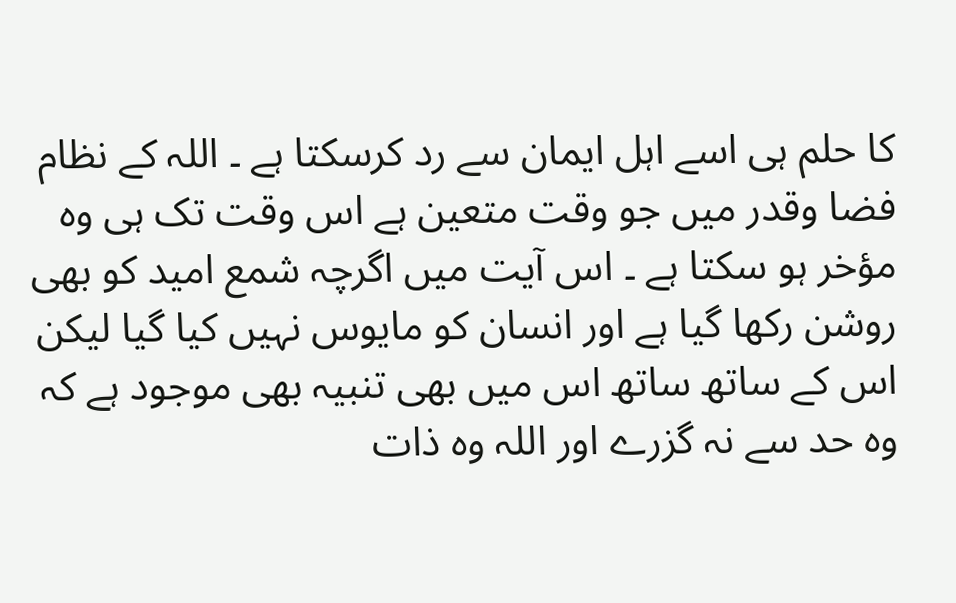کا حلم ہی اسے اہل ایمان سے رد کرسکتا ہے ۔ اللہ کے نظام فضا وقدر میں جو وقت متعین ہے اس وقت تک ہی وہ مؤخر ہو سکتا ہے ۔ اس آیت میں اگرچہ شمع امید کو بھی روشن رکھا گیا ہے اور انسان کو مایوس نہیں کیا گیا لیکن اس کے ساتھ ساتھ اس میں بھی تنبیہ بھی موجود ہے کہ وہ حد سے نہ گزرے اور اللہ وہ ذات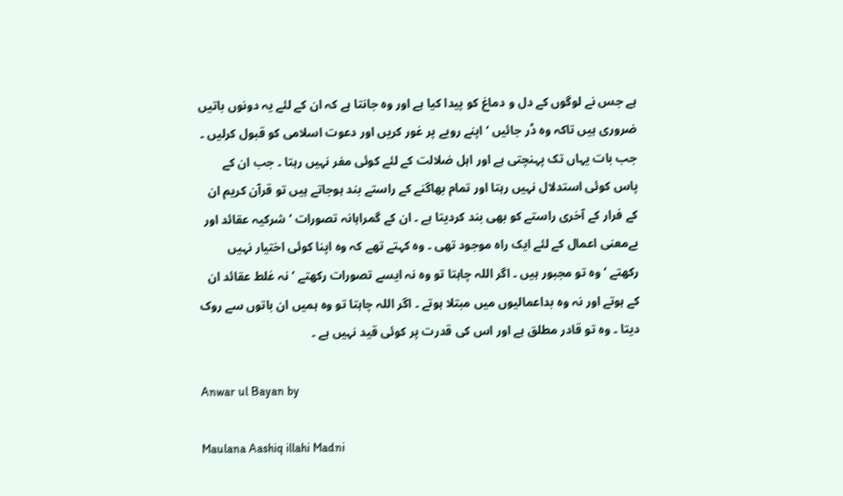ہے جس نے لوگوں کے دل و دماغ کو پیدا کیا ہے اور وہ جانتا ہے کہ ان کے لئے یہ دونوں باتیں ضروری ہیں تاکہ وہ ڈر جائیں ‘ اپنے رویے پر غور کریں اور دعوت اسلامی کو قبول کرلیں ۔ جب بات یہاں تک پہنچتی ہے اور اہل ضلالت کے لئے کوئی مفر نہیں رہتا ۔ جب ان کے پاس کوئی استدلال نہیں رہتا اور تمام بھاگنے کے راستے بند ہوجاتے ہیں تو قرآن کریم ان کے فرار کے آخری راستے کو بھی بند کردیتا ہے ۔ ان کے گمراہانہ تصورات ‘ شرکیہ عقائد اور بےمعنی اعمال کے لئے ایک راہ موجود تھی ۔ وہ کہتے تھے کہ وہ اپنا کوئی اختیار نہیں رکھتے ‘ وہ تو مجبور ہیں ۔ اگر اللہ چاہتا تو وہ نہ ایسے تصورات رکھتے ‘ نہ غلط عقائد ان کے ہوتے اور نہ وہ بداعمالیوں میں مبتلا ہوتے ۔ اگر اللہ چاہتا تو وہ ہمیں ان باتوں سے روک دیتا ۔ وہ تو قادر مطلق ہے اور اس کی قدرت پر کوئی قید نہیں ہے ۔

Anwar ul Bayan by

Maulana Aashiq illahi Madni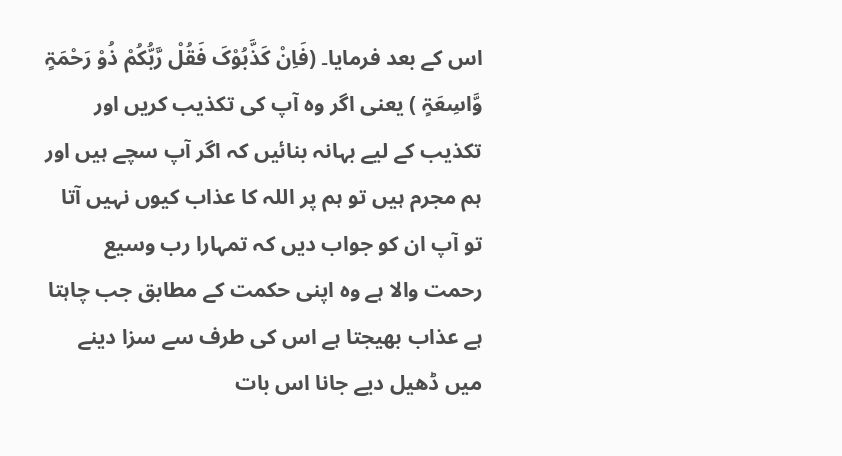اس کے بعد فرمایا۔ (فَاِنْ کَذَّبُوْکَ فَقُلْ رَّبُّکُمْ ذُوْ رَحْمَۃٍ وَّاسِعَۃٍ ) یعنی اگر وہ آپ کی تکذیب کریں اور تکذیب کے لیے بہانہ بنائیں کہ اگر آپ سچے ہیں اور ہم مجرم ہیں تو ہم پر اللہ کا عذاب کیوں نہیں آتا تو آپ ان کو جواب دیں کہ تمہارا رب وسیع رحمت والا ہے وہ اپنی حکمت کے مطابق جب چاہتا ہے عذاب بھیجتا ہے اس کی طرف سے سزا دینے میں ڈھیل دیے جانا اس بات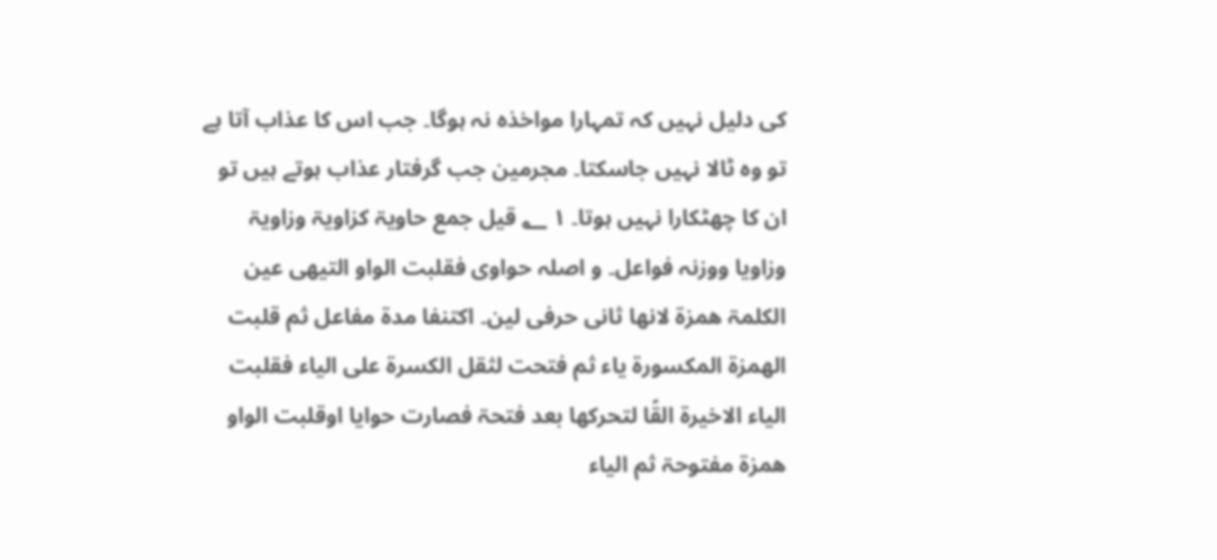کی دلیل نہیں کہ تمہارا مواخذہ نہ ہوگا۔ جب اس کا عذاب آتا ہے تو وہ ٹالا نہیں جاسکتا۔ مجرمین جب گرفتار عذاب ہوتے ہیں تو ان کا چھٹکارا نہیں ہوتا۔ ١ ؂ قیل جمع حاویۃ کزاویۃ وزاویۃ وزاویا ووزنہ فواعل۔ و اصلہ حواوی فقلبت الواو التیھی عین الکلمۃ ھمزۃ لانھا ثانی حرفی لین۔ اکتنفا مدۃ مفاعل ثم قلبت الھمزۃ المکسورۃ یاء ثم فتحت لثقل الکسرۃ علی الیاء فقلبت الیاء الاخیرۃ القًا لتحرکھا بعد فتحۃ فصارت حوایا اوقلبت الواو ھمزۃ مفتوحۃ ثم الیاء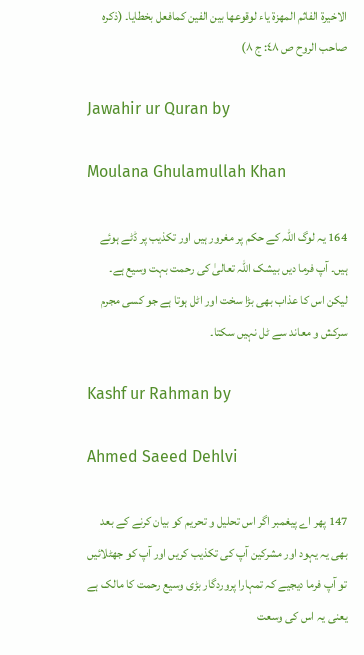الاخیرۃ الفاثم المھزۃ یاء لوقوعھا بین الفین کمافعل بخطایا۔ (ذکرہ صاحب الروح ص ٤٨: ج ٨)

Jawahir ur Quran by

Moulana Ghulamullah Khan

164 یہ لوگ اللہ کے حکم پر مغرور ہیں اور تکذیب پر ڈٹے ہوئے ہیں۔ آپ فرما دیں بیشک اللہ تعالیٰ کی رحمت بہت وسیع ہے۔ لیکن اس کا عذاب بھی بڑا سخت اور اٹل ہوتا ہے جو کسی مجرم سرکش و معاند سے ٹل نہیں سکتا۔

Kashf ur Rahman by

Ahmed Saeed Dehlvi

147 پھر اے پیغمبر اگر اس تحلیل و تحریم کو بیان کرنے کے بعد بھی یہ یہود اور مشرکین آپ کی تکذیب کریں اور آپ کو جھٹلائیں تو آپ فرما دیجیے کہ تمہارا پروردگار بڑی وسیع رحمت کا مالک ہے یعنی یہ اس کی وسعت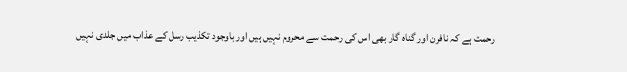رحمت ہے کہ نافرن اور گناہ گار بھی اس کی رحمت سے محروم نہیں ہیں اور باوجود تکذیب رسل کے عذاب میں جلدی نہیں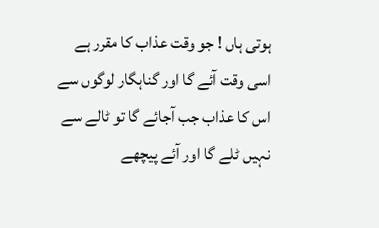ہوتی ہاں ! جو وقت عذاب کا مقرر ہے اسی وقت آئے گا اور گناہگار لوگوں سے اس کا عذاب جب آجائے گا تو ٹالے سے نہیں ٹلے گا اور آئے پیچھے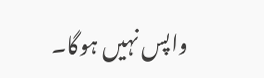واپس نہیں ہوگا۔